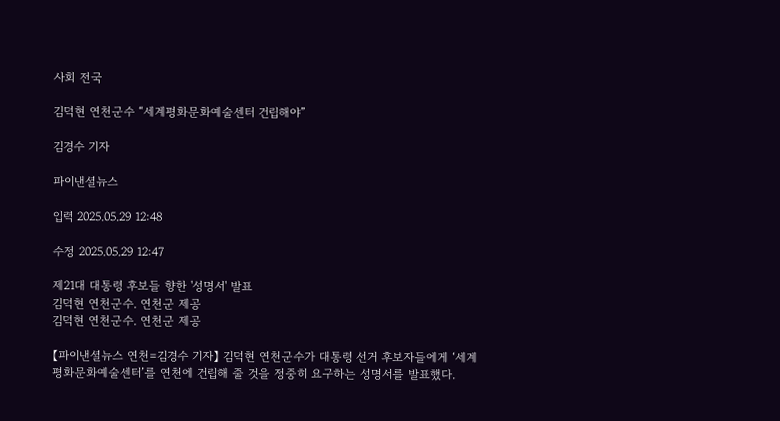사회 전국

김덕현 연천군수 “세계평화문화예술센터 건립해야”

김경수 기자

파이낸셜뉴스

입력 2025.05.29 12:48

수정 2025.05.29 12:47

제21대 대통령 후보들 향한 '성명서' 발표
김덕현 연천군수. 연천군 제공
김덕현 연천군수. 연천군 제공

【파이낸셜뉴스 연천=김경수 기자】 김덕현 연천군수가 대통령 선거 후보자들에게 ‘세계평화문화예술센터’를 연천에 건립해 줄 것을 정중히 요구하는 성명서를 발표했다.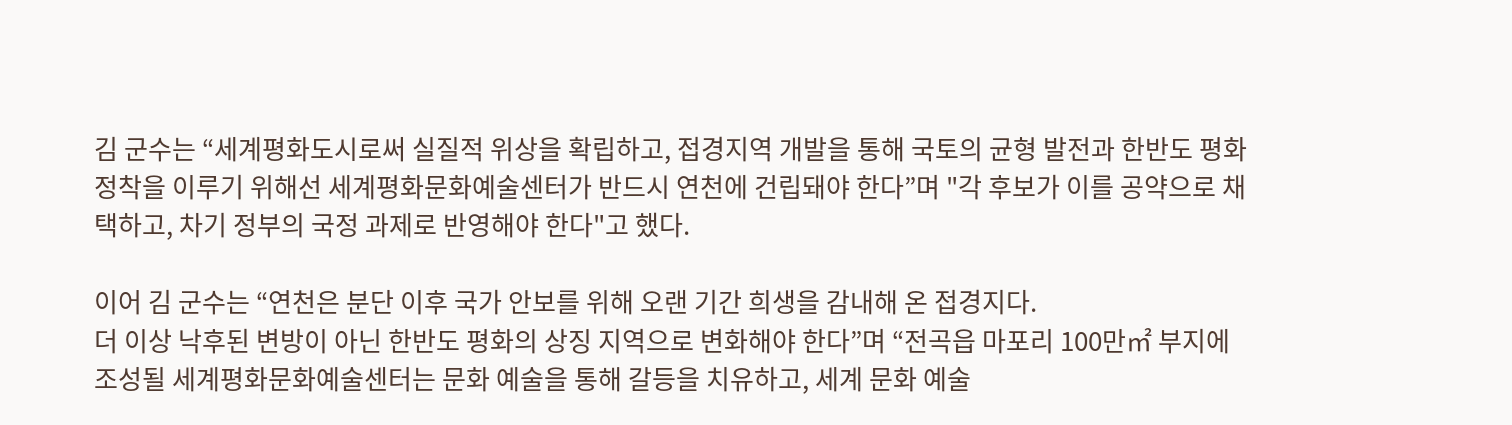김 군수는 “세계평화도시로써 실질적 위상을 확립하고, 접경지역 개발을 통해 국토의 균형 발전과 한반도 평화 정착을 이루기 위해선 세계평화문화예술센터가 반드시 연천에 건립돼야 한다”며 "각 후보가 이를 공약으로 채택하고, 차기 정부의 국정 과제로 반영해야 한다"고 했다.

이어 김 군수는 “연천은 분단 이후 국가 안보를 위해 오랜 기간 희생을 감내해 온 접경지다.
더 이상 낙후된 변방이 아닌 한반도 평화의 상징 지역으로 변화해야 한다”며 “전곡읍 마포리 100만㎡ 부지에 조성될 세계평화문화예술센터는 문화 예술을 통해 갈등을 치유하고, 세계 문화 예술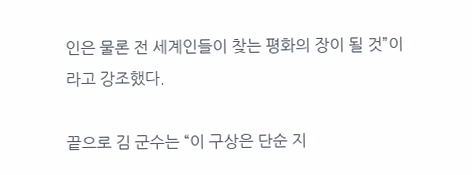인은 물론 전 세계인들이 찾는 평화의 장이 될 것”이라고 강조했다.

끝으로 김 군수는 “이 구상은 단순 지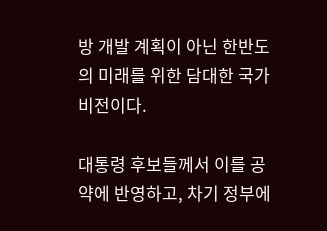방 개발 계획이 아닌 한반도의 미래를 위한 담대한 국가 비전이다.

대통령 후보들께서 이를 공약에 반영하고, 차기 정부에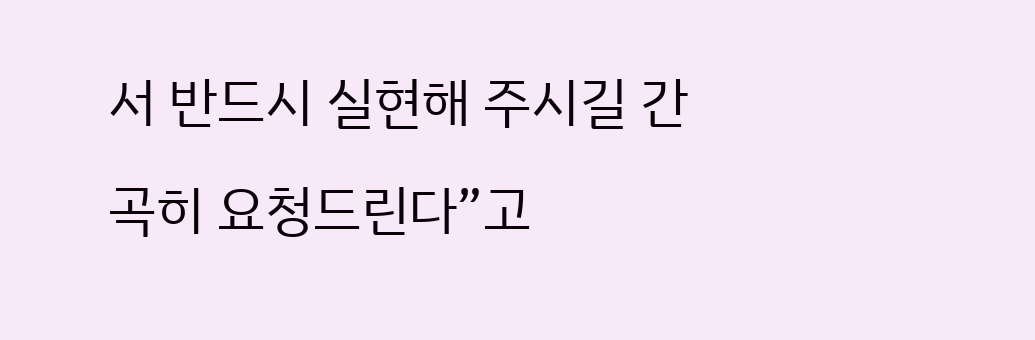서 반드시 실현해 주시길 간곡히 요청드린다”고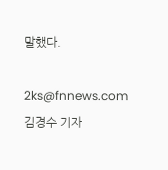말했다.

2ks@fnnews.com 김경수 기자